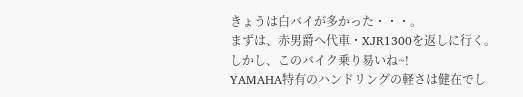きょうは白バイが多かった・・・。
まずは、赤男爵へ代車・XJR1300を返しに行く。
しかし、このバイク乗り易いね~!
YAMAHA特有のハンドリングの軽さは健在でし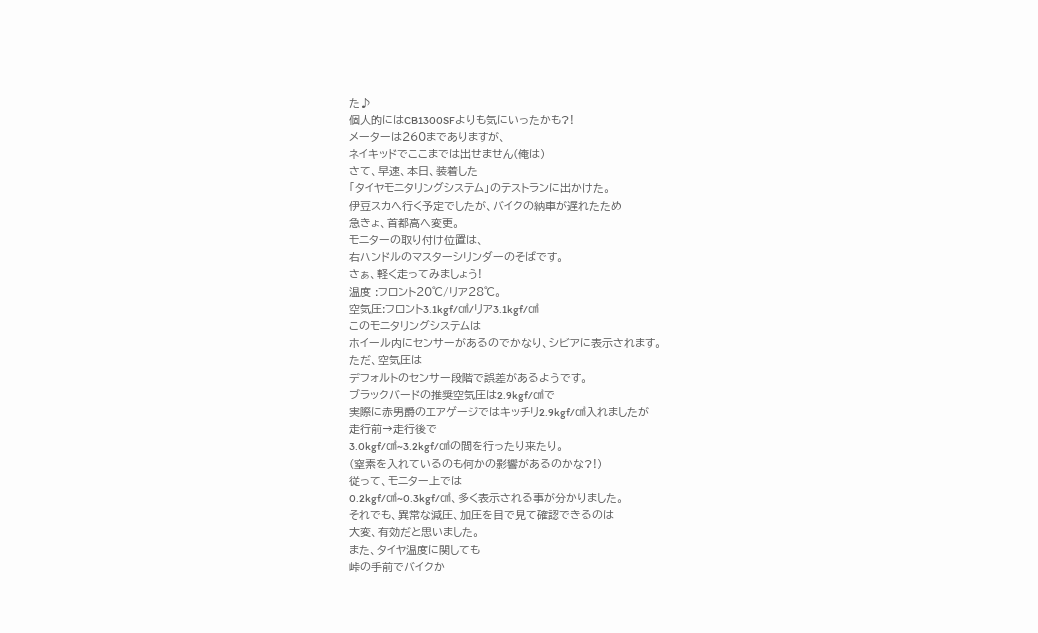た♪
個人的にはCB1300SFよりも気にいったかも?!
メーターは260までありますが、
ネイキッドでここまでは出せません(俺は)
さて、早速、本日、装着した
「タイヤモニタリングシステム」のテストランに出かけた。
伊豆スカへ行く予定でしたが、バイクの納車が遅れたため
急きょ、首都高へ変更。
モニターの取り付け位置は、
右ハンドルのマスターシリンダーのそばです。
さぁ、軽く走ってみましょう!
温度 :フロント20℃/リア28℃。
空気圧:フロント3.1kgf/㎠/リア3.1kgf/㎠
このモニタリングシステムは
ホイール内にセンサーがあるのでかなり、シビアに表示されます。
ただ、空気圧は
デフォルトのセンサー段階で誤差があるようです。
ブラックバードの推奨空気圧は2.9kgf/㎠で
実際に赤男爵のエアゲージではキッチリ2.9kgf/㎠入れましたが
走行前→走行後で
3.0kgf/㎠~3.2kgf/㎠の間を行ったり来たり。
(窒素を入れているのも何かの影響があるのかな?!)
従って、モニター上では
0.2kgf/㎠~0.3kgf/㎠、多く表示される事が分かりました。
それでも、異常な減圧、加圧を目で見て確認できるのは
大変、有効だと思いました。
また、タイヤ温度に関しても
峠の手前でバイクか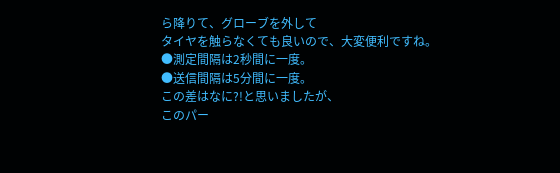ら降りて、グローブを外して
タイヤを触らなくても良いので、大変便利ですね。
●測定間隔は2秒間に一度。
●送信間隔は5分間に一度。
この差はなに?!と思いましたが、
このパー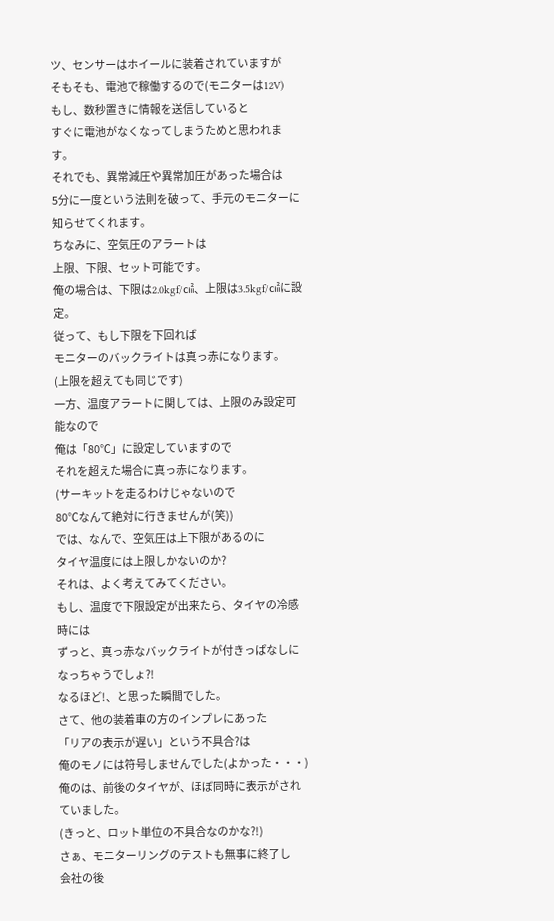ツ、センサーはホイールに装着されていますが
そもそも、電池で稼働するので(モニターは12V)
もし、数秒置きに情報を送信していると
すぐに電池がなくなってしまうためと思われます。
それでも、異常減圧や異常加圧があった場合は
5分に一度という法則を破って、手元のモニターに知らせてくれます。
ちなみに、空気圧のアラートは
上限、下限、セット可能です。
俺の場合は、下限は2.0kgf/㎠、上限は3.5kgf/㎠に設定。
従って、もし下限を下回れば
モニターのバックライトは真っ赤になります。
(上限を超えても同じです)
一方、温度アラートに関しては、上限のみ設定可能なので
俺は「80℃」に設定していますので
それを超えた場合に真っ赤になります。
(サーキットを走るわけじゃないので
80℃なんて絶対に行きませんが(笑))
では、なんで、空気圧は上下限があるのに
タイヤ温度には上限しかないのか?
それは、よく考えてみてください。
もし、温度で下限設定が出来たら、タイヤの冷感時には
ずっと、真っ赤なバックライトが付きっぱなしになっちゃうでしょ?!
なるほど!、と思った瞬間でした。
さて、他の装着車の方のインプレにあった
「リアの表示が遅い」という不具合?は
俺のモノには符号しませんでした(よかった・・・)
俺のは、前後のタイヤが、ほぼ同時に表示がされていました。
(きっと、ロット単位の不具合なのかな?!)
さぁ、モニターリングのテストも無事に終了し
会社の後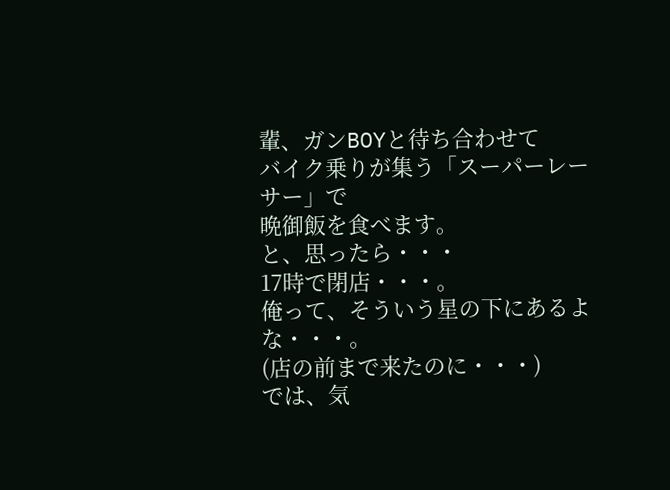輩、ガンBOYと待ち合わせて
バイク乗りが集う「スーパーレーサー」で
晩御飯を食べます。
と、思ったら・・・
17時で閉店・・・。
俺って、そういう星の下にあるよな・・・。
(店の前まで来たのに・・・)
では、気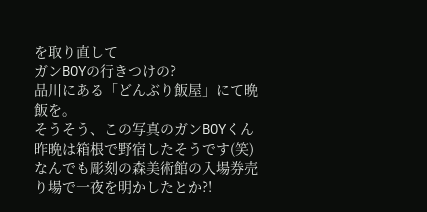を取り直して
ガンBOYの行きつけの?
品川にある「どんぶり飯屋」にて晩飯を。
そうそう、この写真のガンBOYくん
昨晩は箱根で野宿したそうです(笑)
なんでも彫刻の森美術館の入場券売り場で一夜を明かしたとか?!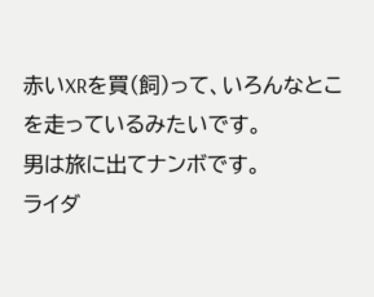赤いXRを買(飼)って、いろんなとこを走っているみたいです。
男は旅に出てナンボです。
ライダ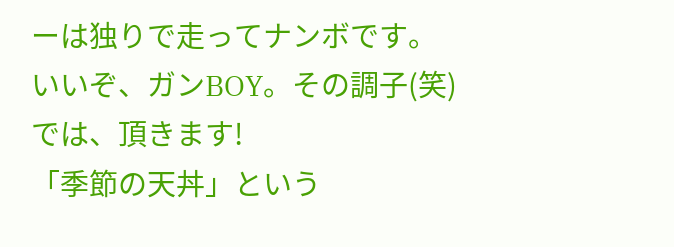ーは独りで走ってナンボです。
いいぞ、ガンBOY。その調子(笑)
では、頂きます!
「季節の天丼」という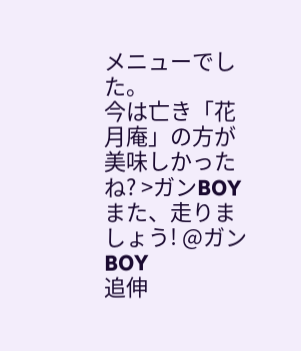メニューでした。
今は亡き「花月庵」の方が美味しかったね? >ガンBOY
また、走りましょう! @ガンBOY
追伸